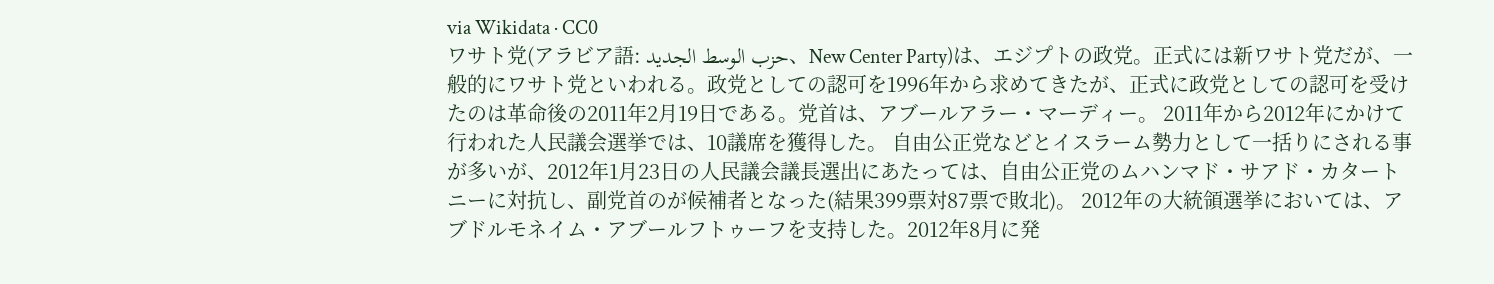via Wikidata · CC0
ワサト党(アラビア語: حزب الوسط الجديد、New Center Party)は、エジプトの政党。正式には新ワサト党だが、一般的にワサト党といわれる。政党としての認可を1996年から求めてきたが、正式に政党としての認可を受けたのは革命後の2011年2月19日である。党首は、アブールアラー・マーディー。 2011年から2012年にかけて行われた人民議会選挙では、10議席を獲得した。 自由公正党などとイスラーム勢力として一括りにされる事が多いが、2012年1月23日の人民議会議長選出にあたっては、自由公正党のムハンマド・サアド・カタートニーに対抗し、副党首のが候補者となった(結果399票対87票で敗北)。 2012年の大統領選挙においては、アブドルモネイム・アブールフトゥーフを支持した。2012年8月に発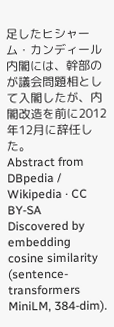足したヒシャーム・カンディール内閣には、幹部のが議会問題相として入閣したが、内閣改造を前に2012年12月に辞任した。
Abstract from DBpedia / Wikipedia · CC BY-SA
Discovered by embedding cosine similarity (sentence-transformers MiniLM, 384-dim).